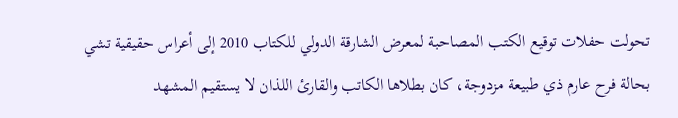تحولت حفلات توقيع الكتب المصاحبة لمعرض الشارقة الدولي للكتاب 2010 إلى أعراس حقيقية تشي بحالة فرح عارم ذي طبيعة مزدوجة، كان بطلاها الكاتب والقارئ اللذان لا يستقيم المشهد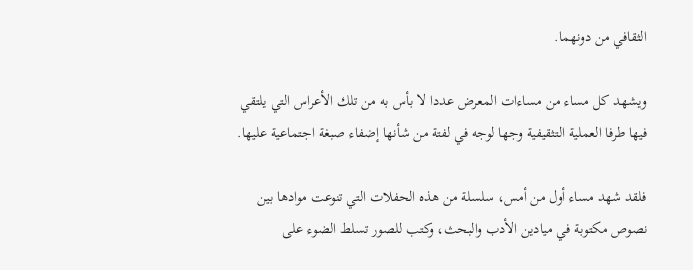الثقافي من دونهما.

ويشهد كل مساء من مساءات المعرض عددا لا بأس به من تلك الأعراس التي يلتقي فيها طرفا العملية التثقيفية وجها لوجه في لفتة من شأنها إضفاء صبغة اجتماعية عليها.

فلقد شهد مساء أول من أمس، سلسلة من هذه الحفلات التي تنوعت موادها بين نصوص مكتوبة في ميادين الأدب والبحث، وكتب للصور تسلط الضوء على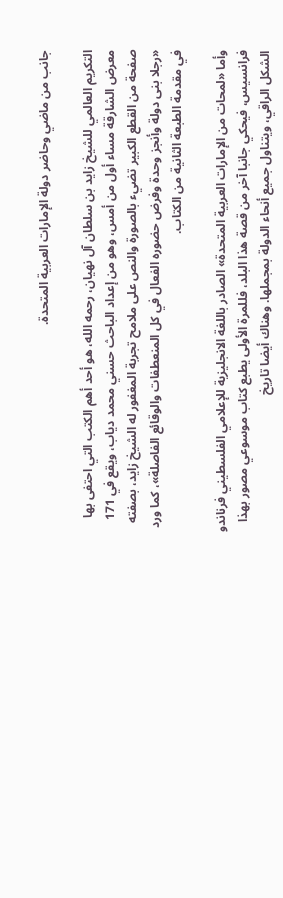جانب من ماضي وحاضر دولة الإمارات العربية المتحدة.

التكريم العالمي للشيخ زايد بن سلطان آل نهيان، رحمه الله، هو أحد أهم الكتب التي احتفى بها معرض الشارقة مساء أول من أمس، وهو من إعداد الباحث حسني محمد دياب، ويقع في 171 صفحة من القطع الكبير تضيء بالصورة والنص على ملامح تجربة المغفور له الشيخ زايد، بصفته «رجلا بنى دولة وأنجز وحدة وفرض حضوره الفعال في كل المنعطفات والوقائع الفاصلة»، كما ورد في مقدمة الطبعة الثانية من الكتاب.

وأما «لمحات من الإمارات العربية المتحدة» الصادر باللغة الانجليزية للإعلامي الفلسطيني فرناندو فرانسيس، فيحكي جانبا آخر من قصة هذا البلد، فللمرة الأولى يطبع كتاب موسوعي مصور بهذا الشكل الراقي، ويتناول جميع أنحاء الدولة بمجملها. وهناك أيضا تاريخ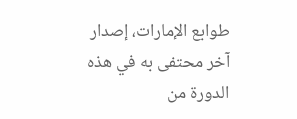طوابع الإمارات، إصدار آخر محتفى به في هذه الدورة من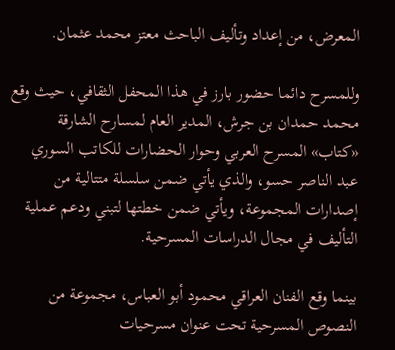المعرض، من إعداد وتأليف الباحث معتز محمد عثمان.

وللمسرح دائما حضور بارز في هذا المحفل الثقافي، حيث وقع محمد حمدان بن جرش، المدير العام لمسارح الشارقة «كتاب» المسرح العربي وحوار الحضارات للكاتب السوري عبد الناصر حسو، والذي يأتي ضمن سلسلة متتالية من إصدارات المجموعة، ويأتي ضمن خطتها لتبني ودعم عملية التأليف في مجال الدراسات المسرحية.

بينما وقع الفنان العراقي محمود أبو العباس، مجموعة من النصوص المسرحية تحت عنوان مسرحيات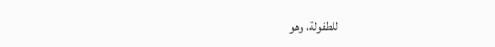للطفولة، وهو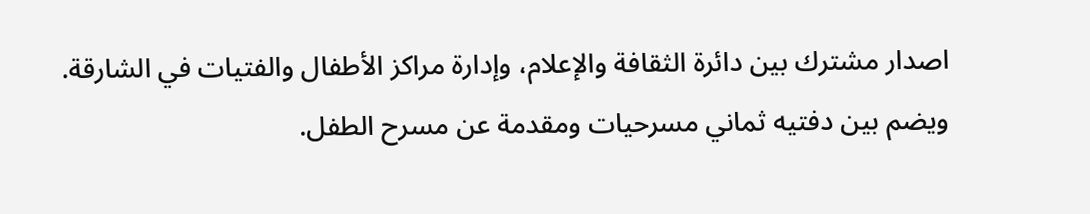اصدار مشترك بين دائرة الثقافة والإعلام، وإدارة مراكز الأطفال والفتيات في الشارقة. ويضم بين دفتيه ثماني مسرحيات ومقدمة عن مسرح الطفل.